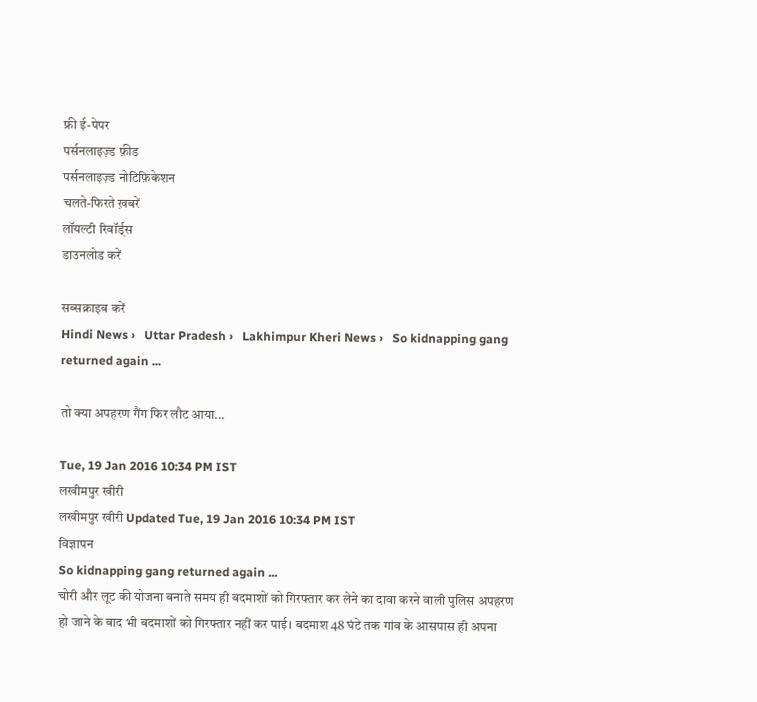फ्री ई-पेपर
पर्सनलाइज़्ड फ़ीड
पर्सनलाइज़्ड नोटिफ़िकेशन
चलते-फिरते ख़बरें
लॉयल्टी रिवॉर्ड्स
डाउनलोड करें

सब्सक्राइब करें
Hindi News ›   Uttar Pradesh ›   Lakhimpur Kheri News ›   So kidnapping gang returned again ...

तो क्या अपहरण गैंग फिर लौट आया...

Tue, 19 Jan 2016 10:34 PM IST
लखीमपुर खीरी
लखीमपुर खीरी Updated Tue, 19 Jan 2016 10:34 PM IST
विज्ञापन
So kidnapping gang returned again ...
चोरी और लूट की योजना बनाते समय ही बदमाशों को गिरफ्तार कर लेने का दावा करने वाली पुलिस अपहरण हो जाने के बाद भी बदमाशों को गिरफ्तार नहीं कर पाई। बदमाश 48 घंटे तक गांव के आसपास ही अपना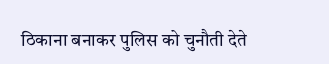ठिकाना बनाकर पुलिस को चुनौती देते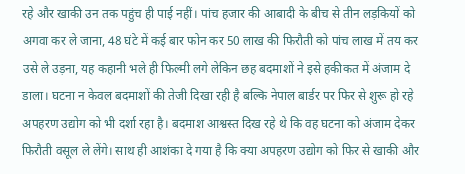रहे और खाकी उन तक पहुंच ही पाई नहीं। पांच हजार की आबादी के बीच से तीन लड़कियों को अगवा कर ले जाना, 48 घंटे में कई बार फोन कर 50 लाख की फिरौती को पांच लाख में तय कर उसे ले उड़ना, यह कहानी भले ही फिल्मी लगे लेकिन छह बदमाशों ने इसे हकीकत में अंजाम दे डाला। घटना न केवल बदमाशों की तेजी दिखा रही है बल्कि नेपाल बार्डर पर फिर से शुरू हो रहे अपहरण उद्योग को भी दर्शा रहा है। बदमाश आश्वस्त दिख रहे थे कि वह घटना को अंजाम देकर फिरौती वसूल ले लेंगे। साथ ही आशंका दे गया है कि क्या अपहरण उद्योग को फिर से खाकी और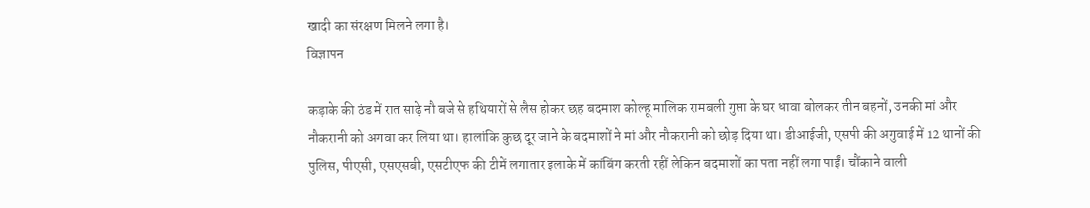खादी का संरक्षण मिलने लगा है।
विज्ञापन

कड़ाके की ठंड में रात साढ़े नौ बजे से हथियारों से लैस होकर छह बदमाश कोल्हू मालिक रामबली गुप्ता के घर धावा बोलकर तीन बहनों, उनकी मां और नौकरानी को अगवा कर लिया था। हालांकि कुछ दूर जाने के बदमाशों ने मां और नौकरानी को छोड़ दिया था। डीआईजी, एसपी की अगुवाई में 12 थानों की पुलिस, पीएसी, एसएसबी, एसटीएफ की टीमें लगातार इलाके में कांबिंग करती रहीं लेकिन बदमाशों का पता नहीं लगा पाईं। चौंकाने वाली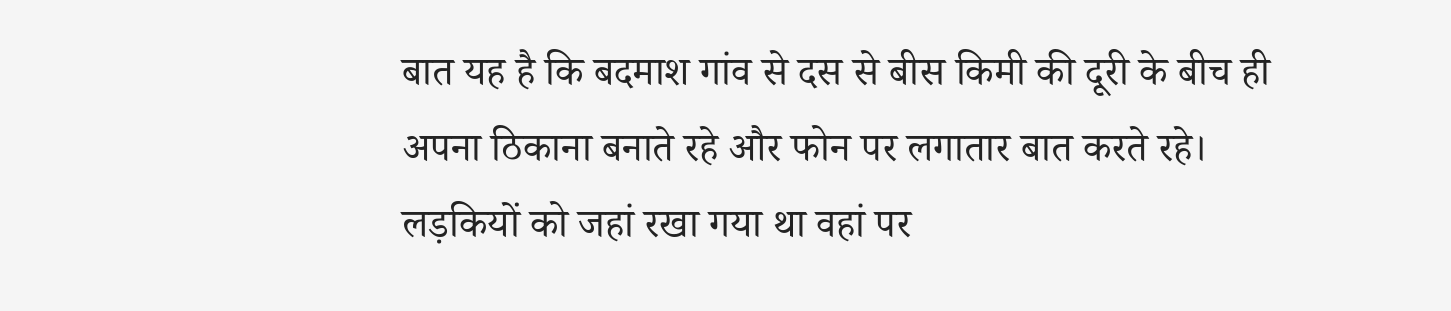बात यह है कि बदमाश गांव से दस से बीस किमी की दूरी के बीच ही अपना ठिकाना बनाते रहे और फोन पर लगातार बात करते रहे। लड़कियों को जहां रखा गया था वहां पर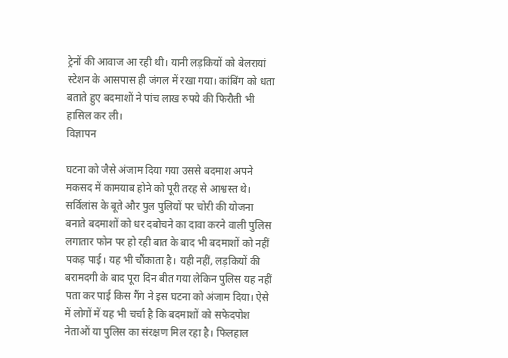ट्रेनों की आवाज आ रही थी। यानी लड़कियों को बेलरायां स्टेशन के आसपास ही जंगल में रखा गया। कांबिंग को धता बताते हुए बदमाशों ने पांच लाख रुपये की फिरौती भी हासिल कर ली।
विज्ञापन

घटना को जैसे अंजाम दिया गया उससे बदमाश अपने मकसद में कामयाब होने को पूरी तरह से आश्वस्त थे। सर्विलांस के बूते और पुल पुलियों पर चोरी की योजना बनाते बदमाशों को धर दबोचने का दावा करने वाली पुलिस लगातार फोन पर हो रही बात के बाद भी बदमाशों को नहीं पकड़ पाई। यह भी चौंकाता है। यही नहीं, लड़कियों की बरामदगी के बाद पूरा दिन बीत गया लेकिन पुलिस यह नहीं पता कर पाई किस गैंग ने इस घटना को अंजाम दिया। ऐसे में लोगों में यह भी चर्चा है कि बदमाशों को सफेदपोश नेताओं या पुलिस का संरक्षण मिल रहा है। फिलहाल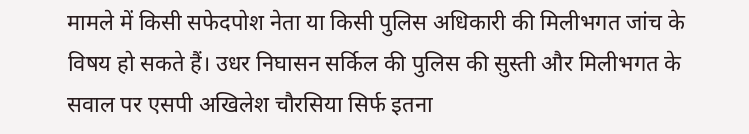मामले में किसी सफेदपोश नेता या किसी पुलिस अधिकारी की मिलीभगत जांच के विषय हो सकते हैं। उधर निघासन सर्किल की पुलिस की सुस्ती और मिलीभगत के सवाल पर एसपी अखिलेश चौरसिया सिर्फ इतना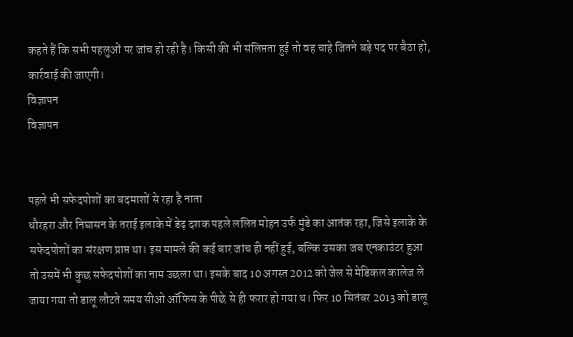कहते हैं कि सभी पहलुओं पर जांच हो रही है। किसी की भी संलिप्तता हुई तो वह चाहे जितने बड़े पद पर बैठा हो, कार्रवाई की जाएगी।
विज्ञापन
विज्ञापन


पहले भी सफेदपोशों का बदमाशों से रहा है नाता
धौरहरा और निघासन के तराई इलाके में डेढ़ दशक पहले ललित मोहन उर्फ मुंडे का आतंक रहा, जिसे इलाके के सफेदपोशों का संरक्षण प्राप्त था। इस मामले की कई बार जांच ही नहीं हुई, बल्कि उसका जब एनकाउंटर हुआ तो उसमें भी कुछ सफेदपोशों का नाम उछला था। इसके बाद 10 अगस्त 2012 को जेल से मेडिकल कालेज ले जाया गया तो डालू लौटते समय सीओ ऑफिस के पीछे से ही फरार हो गया थ। फिर 10 सितंबर 2013 को डालू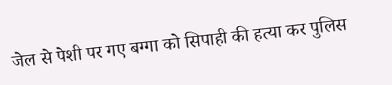जेल से पेशी पर गए बग्गा को सिपाही की हत्या कर पुलिस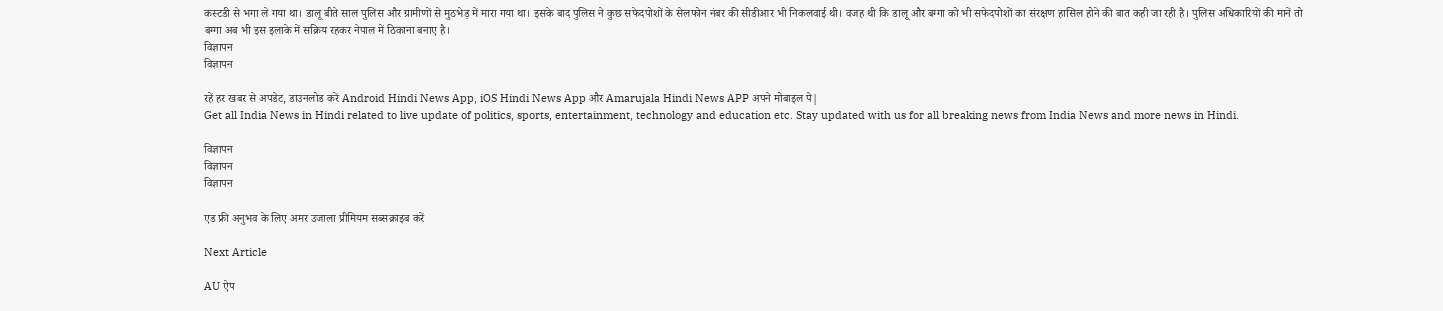कस्टडी से भगा ले गया था। डालू बीते साल पुलिस और ग्रामीणों से मुठभेड़ में मारा गया था। इसके बाद पुलिस ने कुछ सफेदपोशों के सेलफोन नंबर की सीडीआर भी निकलवाई थी। वजह थी कि डालू और बग्गा को भी सफेदपोशों का संरक्षण हासिल होने की बात कही जा रही है। पुलिस अधिकारियों की मानें तो बग्गा अब भी इस इलाके में सक्रिय रहकर नेपाल में ठिकाना बनाए है।
विज्ञापन
विज्ञापन

रहें हर खबर से अपडेट, डाउनलोड करें Android Hindi News App, iOS Hindi News App और Amarujala Hindi News APP अपने मोबाइल पे|
Get all India News in Hindi related to live update of politics, sports, entertainment, technology and education etc. Stay updated with us for all breaking news from India News and more news in Hindi.

विज्ञापन
विज्ञापन
विज्ञापन

एड फ्री अनुभव के लिए अमर उजाला प्रीमियम सब्सक्राइब करें

Next Article

AU ऐप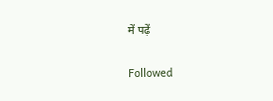में पढ़ें

Followed